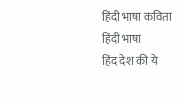हिंदी भाषा कविता
हिंदी भाषा
हिंद देश की ये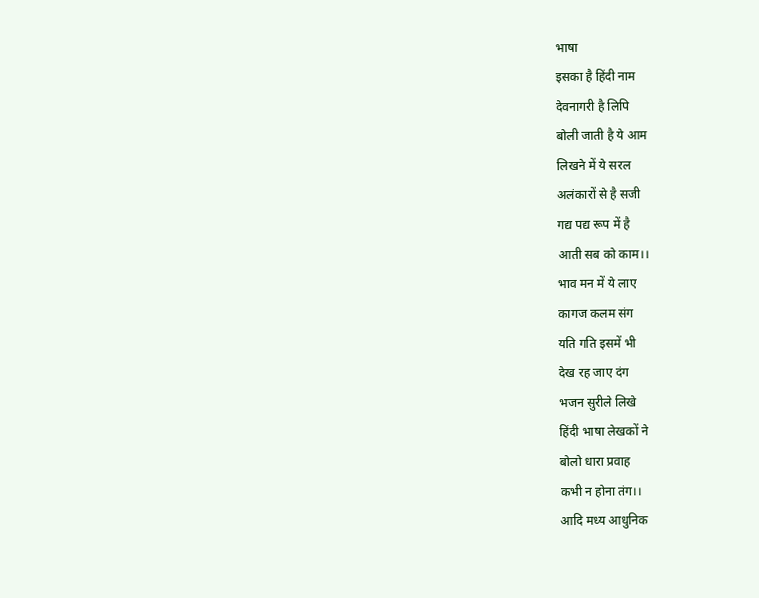भाषा
इसका है हिंदी नाम
देवनागरी है लिपि
बोली जाती है ये आम
लिखने में ये सरल
अलंकारों से है सजी
गद्य पद्य रूप में है
आती सब को काम।।
भाव मन में ये लाए
कागज कलम संग
यति गति इसमें भी
देख रह जाए दंग
भजन सुरीले लिखे
हिंदी भाषा लेखकों ने
बोलो धारा प्रवाह
कभी न होना तंग।।
आदि मध्य आधुनिक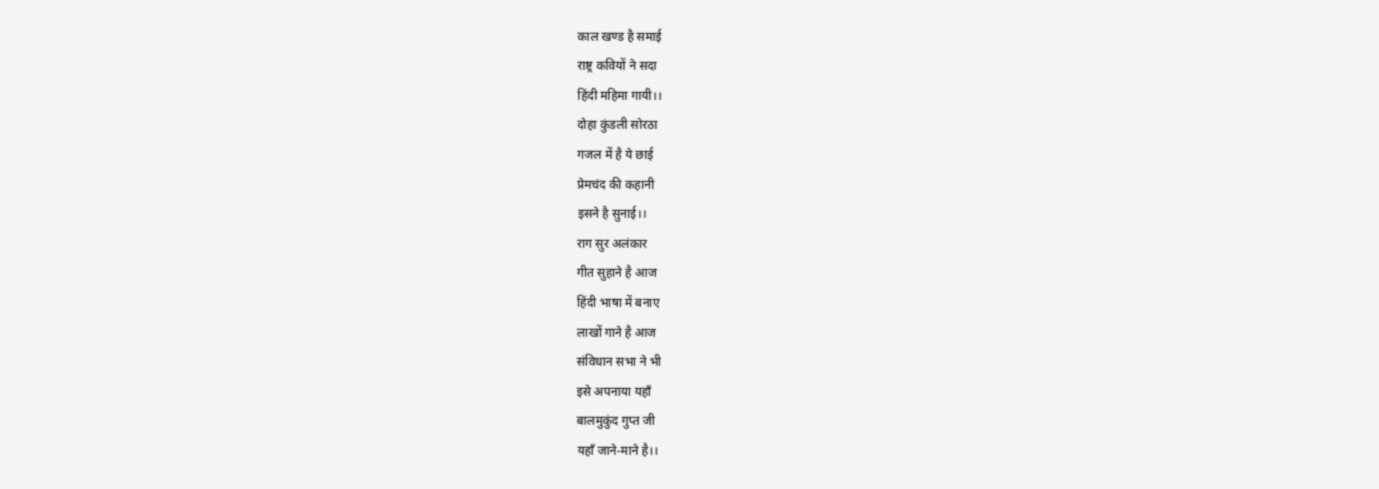काल खण्ड है समाई
राष्ट्र कवियों ने सदा
हिंदी महिमा गायी।।
दोहा कुंडली सोरठा
गजल में है ये छाई
प्रेमचंद की कहानी
इसने है सुनाई।।
राग सुर अलंकार
गीत सुहाने है आज
हिंदी भाषा में बनाए
लाखों गाने है आज
संविधान सभा ने भी
इसे अपनाया यहाँ
बालमुकुंद गुप्त जी
यहाँ जाने-माने है।।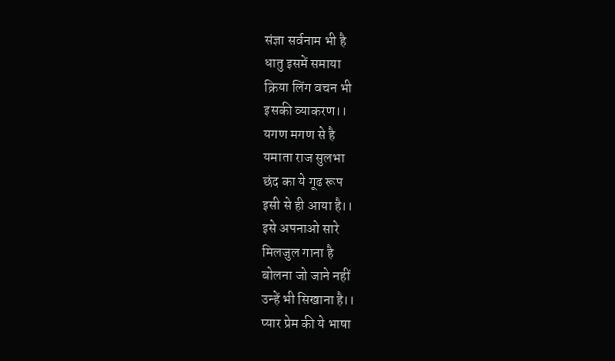संज्ञा सर्वनाम भी है
धातु इसमें समाया
क्रिया लिंग वचन भी
इसकी व्याकरण।।
यगण मगण से है
यमाता राज सुलभा
छंद का ये गूढ रूप
इसी से ही आया है।।
इसे अपनाओ सारे
मिलजुल गाना है
बोलना जो जाने नहीं
उन्हें भी सिखाना है।।
प्यार प्रेम की ये भाषा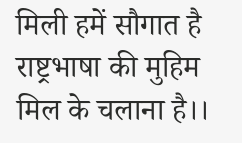मिली हमें सौगात है
राष्ट्रभाषा की मुहिम
मिल के चलाना है।।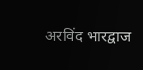अरविंद भारद्वाज